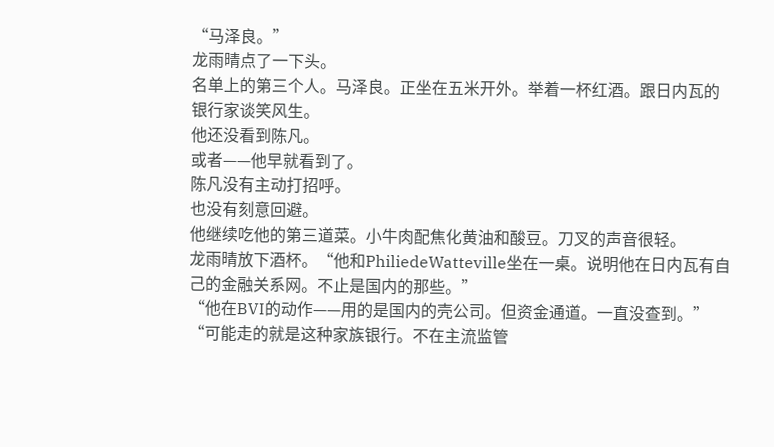“马泽良。”
龙雨晴点了一下头。
名单上的第三个人。马泽良。正坐在五米开外。举着一杯红酒。跟日内瓦的银行家谈笑风生。
他还没看到陈凡。
或者——他早就看到了。
陈凡没有主动打招呼。
也没有刻意回避。
他继续吃他的第三道菜。小牛肉配焦化黄油和酸豆。刀叉的声音很轻。
龙雨晴放下酒杯。“他和PhiliedeWatteville坐在一桌。说明他在日内瓦有自己的金融关系网。不止是国内的那些。”
“他在BVI的动作——用的是国内的壳公司。但资金通道。一直没查到。”
“可能走的就是这种家族银行。不在主流监管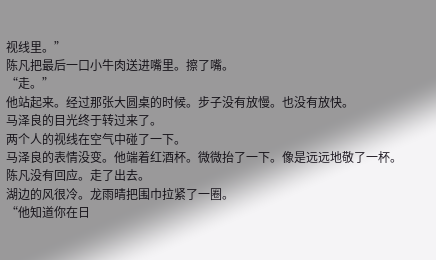视线里。”
陈凡把最后一口小牛肉送进嘴里。擦了嘴。
“走。”
他站起来。经过那张大圆桌的时候。步子没有放慢。也没有放快。
马泽良的目光终于转过来了。
两个人的视线在空气中碰了一下。
马泽良的表情没变。他端着红酒杯。微微抬了一下。像是远远地敬了一杯。
陈凡没有回应。走了出去。
湖边的风很冷。龙雨晴把围巾拉紧了一圈。
“他知道你在日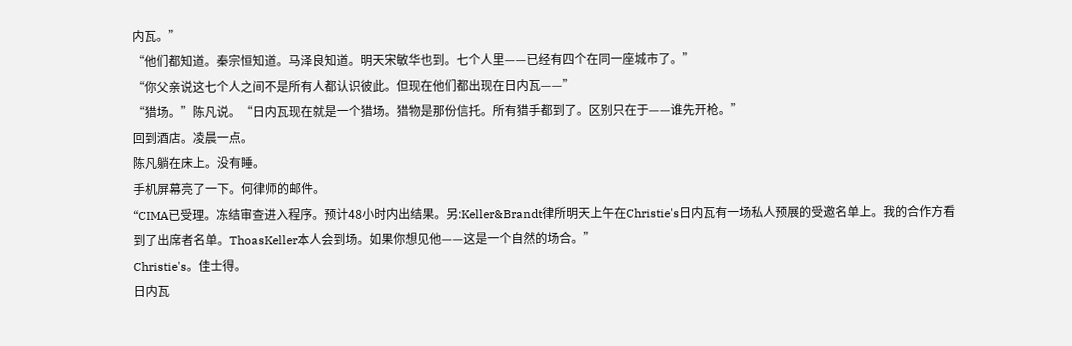内瓦。”
“他们都知道。秦宗恒知道。马泽良知道。明天宋敏华也到。七个人里——已经有四个在同一座城市了。”
“你父亲说这七个人之间不是所有人都认识彼此。但现在他们都出现在日内瓦——”
“猎场。”陈凡说。“日内瓦现在就是一个猎场。猎物是那份信托。所有猎手都到了。区别只在于——谁先开枪。”
回到酒店。凌晨一点。
陈凡躺在床上。没有睡。
手机屏幕亮了一下。何律师的邮件。
“CIMA已受理。冻结审查进入程序。预计48小时内出结果。另:Keller&Brandt律所明天上午在Christie's日内瓦有一场私人预展的受邀名单上。我的合作方看到了出席者名单。ThoasKeller本人会到场。如果你想见他——这是一个自然的场合。”
Christie's。佳士得。
日内瓦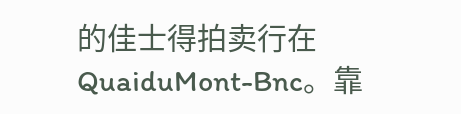的佳士得拍卖行在QuaiduMont-Bnc。靠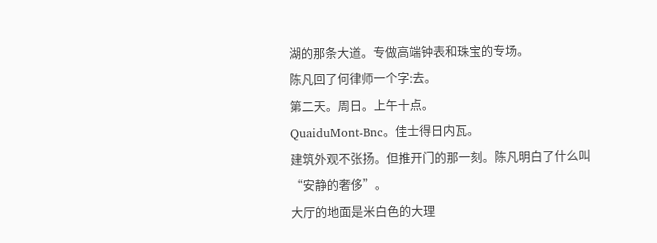湖的那条大道。专做高端钟表和珠宝的专场。
陈凡回了何律师一个字:去。
第二天。周日。上午十点。
QuaiduMont-Bnc。佳士得日内瓦。
建筑外观不张扬。但推开门的那一刻。陈凡明白了什么叫“安静的奢侈”。
大厅的地面是米白色的大理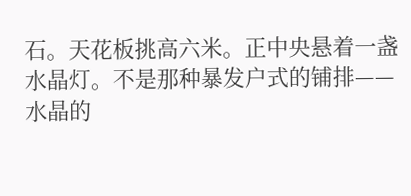石。天花板挑高六米。正中央悬着一盏水晶灯。不是那种暴发户式的铺排——水晶的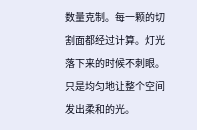数量克制。每一颗的切割面都经过计算。灯光落下来的时候不刺眼。只是均匀地让整个空间发出柔和的光。